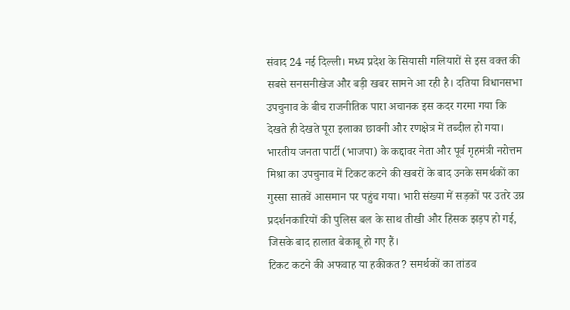संवाद 24 नई दिल्ली। मध्य प्रदेश के सियासी गलियारों से इस वक्त की सबसे सनसनीखेज और बड़ी खबर सामने आ रही है। दतिया विधानसभा उपचुनाव के बीच राजनीतिक पारा अचानक इस कदर गरमा गया कि देखते ही देखते पूरा इलाका छावनी और रणक्षेत्र में तब्दील हो गया। भारतीय जनता पार्टी (भाजपा) के कद्दावर नेता और पूर्व गृहमंत्री नरोत्तम मिश्रा का उपचुनाव में टिकट कटने की खबरों के बाद उनके समर्थकों का गुस्सा सातवें आसमान पर पहुंच गया। भारी संख्या में सड़कों पर उतरे उग्र प्रदर्शनकारियों की पुलिस बल के साथ तीखी और हिंसक झड़प हो गई, जिसके बाद हालात बेकाबू हो गए हैं।
टिकट कटने की अफवाह या हकीकत? समर्थकों का तांडव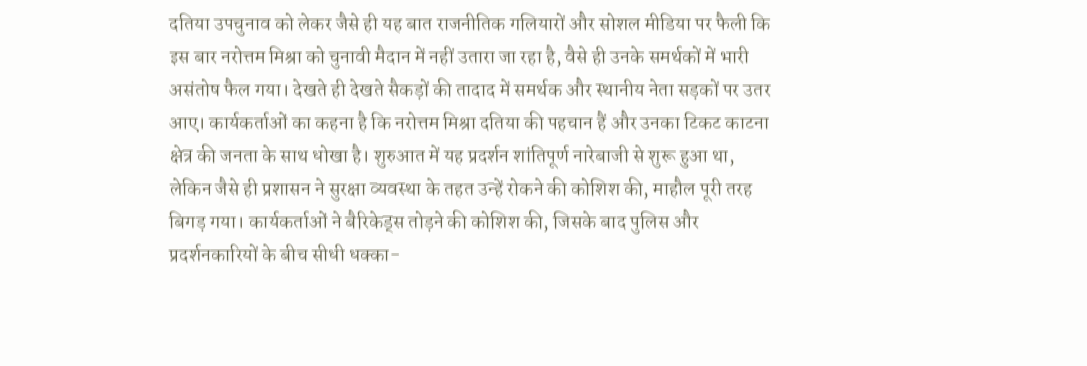दतिया उपचुनाव को लेकर जैसे ही यह बात राजनीतिक गलियारों और सोशल मीडिया पर फैली कि इस बार नरोत्तम मिश्रा को चुनावी मैदान में नहीं उतारा जा रहा है, वैसे ही उनके समर्थकों में भारी असंतोष फैल गया। देखते ही देखते सैकड़ों की तादाद में समर्थक और स्थानीय नेता सड़कों पर उतर आए। कार्यकर्ताओं का कहना है कि नरोत्तम मिश्रा दतिया की पहचान हैं और उनका टिकट काटना क्षेत्र की जनता के साथ धोखा है। शुरुआत में यह प्रदर्शन शांतिपूर्ण नारेबाजी से शुरू हुआ था, लेकिन जैसे ही प्रशासन ने सुरक्षा व्यवस्था के तहत उन्हें रोकने की कोशिश की, माहौल पूरी तरह बिगड़ गया। कार्यकर्ताओं ने बैरिकेड्स तोड़ने की कोशिश की, जिसके बाद पुलिस और प्रदर्शनकारियों के बीच सीधी धक्का-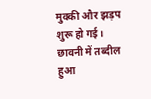मुक्की और झड़प शुरू हो गई।
छावनी में तब्दील हुआ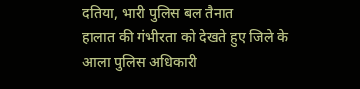दतिया, भारी पुलिस बल तैनात
हालात की गंभीरता को देखते हुए जिले के आला पुलिस अधिकारी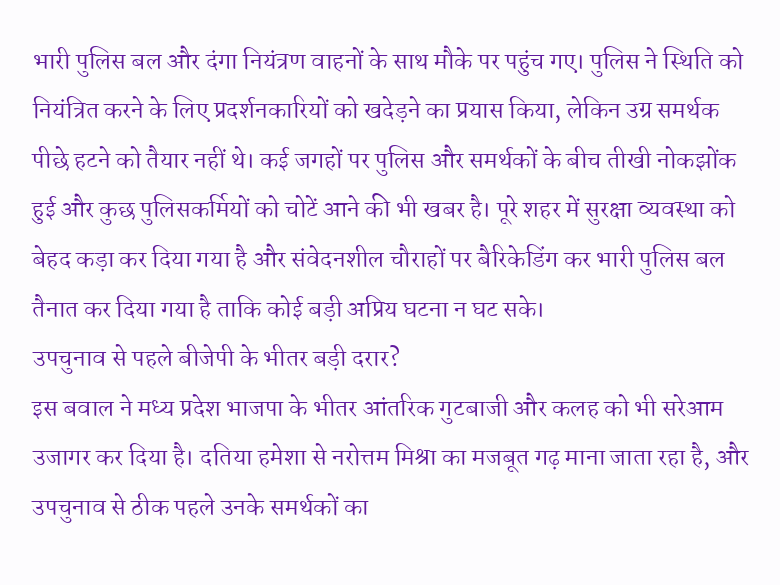भारी पुलिस बल और दंगा नियंत्रण वाहनों के साथ मौके पर पहुंच गए। पुलिस ने स्थिति को नियंत्रित करने के लिए प्रदर्शनकारियों को खदेड़ने का प्रयास किया, लेकिन उग्र समर्थक पीछे हटने को तैयार नहीं थे। कई जगहों पर पुलिस और समर्थकों के बीच तीखी नोकझोंक हुई और कुछ पुलिसकर्मियों को चोटें आने की भी खबर है। पूरे शहर में सुरक्षा व्यवस्था को बेहद कड़ा कर दिया गया है और संवेदनशील चौराहों पर बैरिकेडिंग कर भारी पुलिस बल तैनात कर दिया गया है ताकि कोई बड़ी अप्रिय घटना न घट सके।
उपचुनाव से पहले बीजेपी के भीतर बड़ी दरार?
इस बवाल ने मध्य प्रदेश भाजपा के भीतर आंतरिक गुटबाजी और कलह को भी सरेआम उजागर कर दिया है। दतिया हमेशा से नरोत्तम मिश्रा का मजबूत गढ़ माना जाता रहा है, और उपचुनाव से ठीक पहले उनके समर्थकों का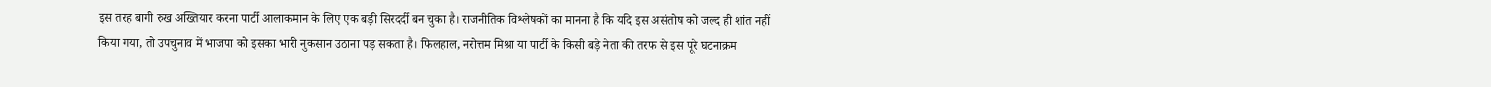इस तरह बागी रुख अख्तियार करना पार्टी आलाकमान के लिए एक बड़ी सिरदर्दी बन चुका है। राजनीतिक विश्लेषकों का मानना है कि यदि इस असंतोष को जल्द ही शांत नहीं किया गया, तो उपचुनाव में भाजपा को इसका भारी नुकसान उठाना पड़ सकता है। फिलहाल, नरोत्तम मिश्रा या पार्टी के किसी बड़े नेता की तरफ से इस पूरे घटनाक्रम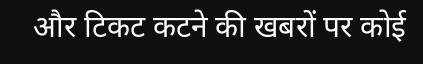और टिकट कटने की खबरों पर कोई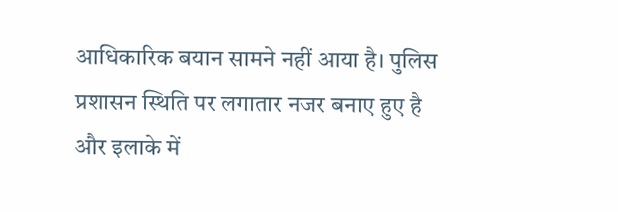आधिकारिक बयान सामने नहीं आया है। पुलिस प्रशासन स्थिति पर लगातार नजर बनाए हुए है और इलाके में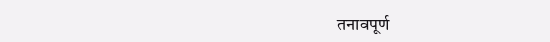तनावपूर्ण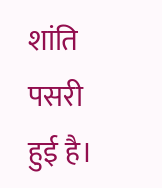शांति पसरी हुई है।